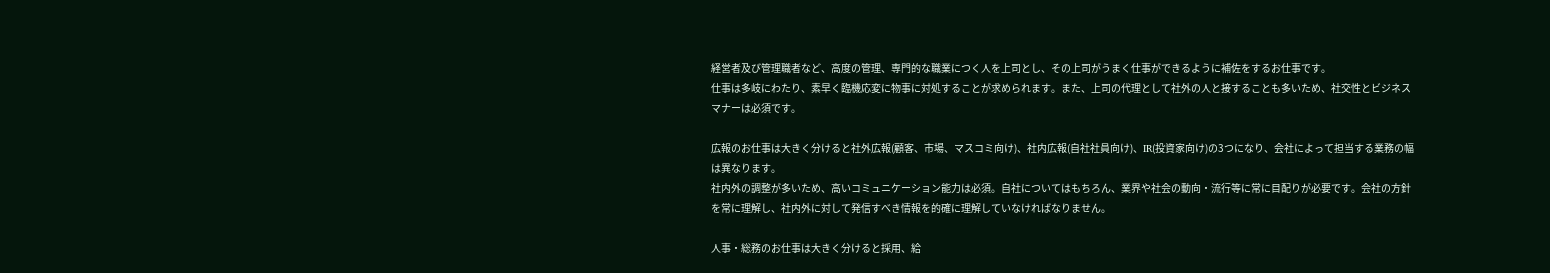経営者及び管理職者など、高度の管理、専門的な職業につく人を上司とし、その上司がうまく仕事ができるように補佐をするお仕事です。
仕事は多岐にわたり、素早く臨機応変に物事に対処することが求められます。また、上司の代理として社外の人と接することも多いため、社交性とビジネスマナーは必須です。

広報のお仕事は大きく分けると社外広報(顧客、市場、マスコミ向け)、社内広報(自社社員向け)、IR(投資家向け)の3つになり、会社によって担当する業務の幅は異なります。
社内外の調整が多いため、高いコミュニケーション能力は必須。自社についてはもちろん、業界や社会の動向・流行等に常に目配りが必要です。会社の方針を常に理解し、社内外に対して発信すべき情報を的確に理解していなければなりません。

人事・総務のお仕事は大きく分けると採用、給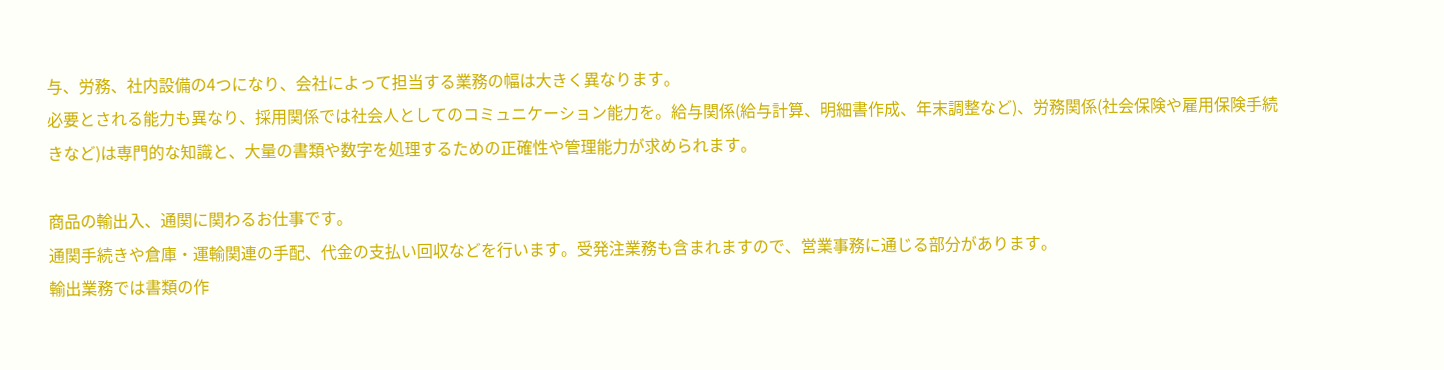与、労務、社内設備の4つになり、会社によって担当する業務の幅は大きく異なります。
必要とされる能力も異なり、採用関係では社会人としてのコミュニケーション能力を。給与関係(給与計算、明細書作成、年末調整など)、労務関係(社会保険や雇用保険手続きなど)は専門的な知識と、大量の書類や数字を処理するための正確性や管理能力が求められます。

商品の輸出入、通関に関わるお仕事です。
通関手続きや倉庫・運輸関連の手配、代金の支払い回収などを行います。受発注業務も含まれますので、営業事務に通じる部分があります。
輸出業務では書類の作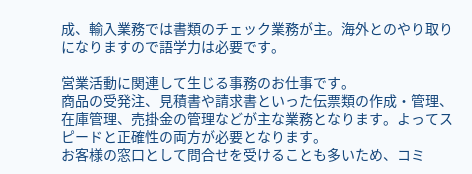成、輸入業務では書類のチェック業務が主。海外とのやり取りになりますので語学力は必要です。

営業活動に関連して生じる事務のお仕事です。
商品の受発注、見積書や請求書といった伝票類の作成・管理、在庫管理、売掛金の管理などが主な業務となります。よってスピードと正確性の両方が必要となります。
お客様の窓口として問合せを受けることも多いため、コミ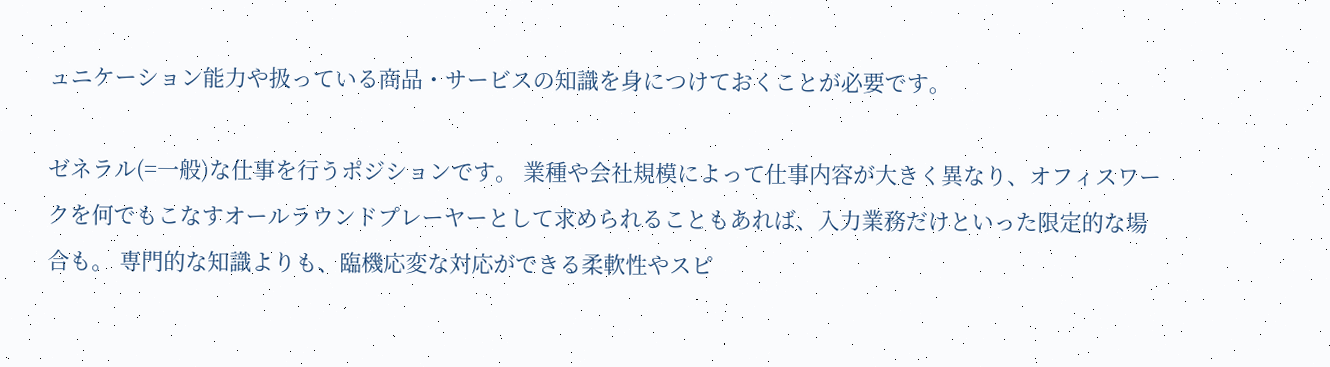ュニケーション能力や扱っている商品・サービスの知識を身につけておくことが必要です。

ゼネラル(=一般)な仕事を行うポジションです。 業種や会社規模によって仕事内容が大きく異なり、オフィスワークを何でもこなすオールラウンドプレーヤーとして求められることもあれば、入力業務だけといった限定的な場合も。 専門的な知識よりも、臨機応変な対応ができる柔軟性やスピ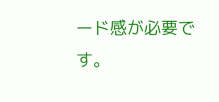ード感が必要です。